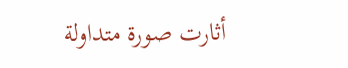أثارت صورة متداولة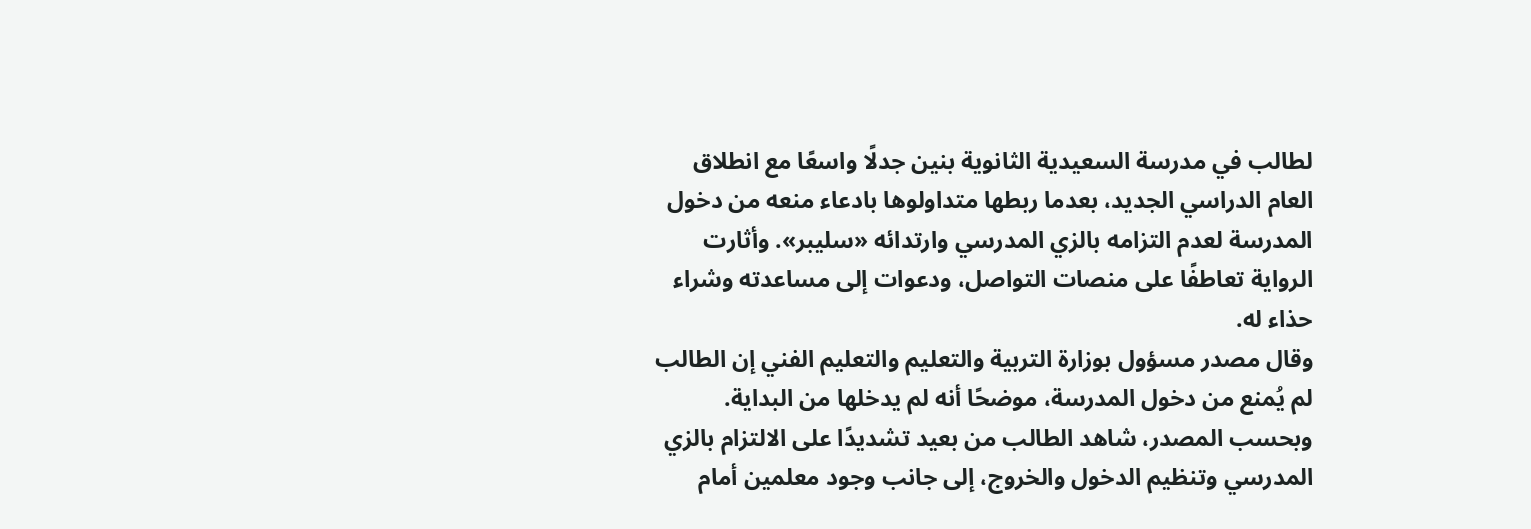لطالب في مدرسة السعيدية الثانوية بنين جدلًا واسعًا مع انطلاق العام الدراسي الجديد، بعدما ربطها متداولوها بادعاء منعه من دخول المدرسة لعدم التزامه بالزي المدرسي وارتدائه «سليبر». وأثارت الرواية تعاطفًا على منصات التواصل، ودعوات إلى مساعدته وشراء حذاء له.
وقال مصدر مسؤول بوزارة التربية والتعليم والتعليم الفني إن الطالب لم يُمنع من دخول المدرسة، موضحًا أنه لم يدخلها من البداية. وبحسب المصدر، شاهد الطالب من بعيد تشديدًا على الالتزام بالزي المدرسي وتنظيم الدخول والخروج، إلى جانب وجود معلمين أمام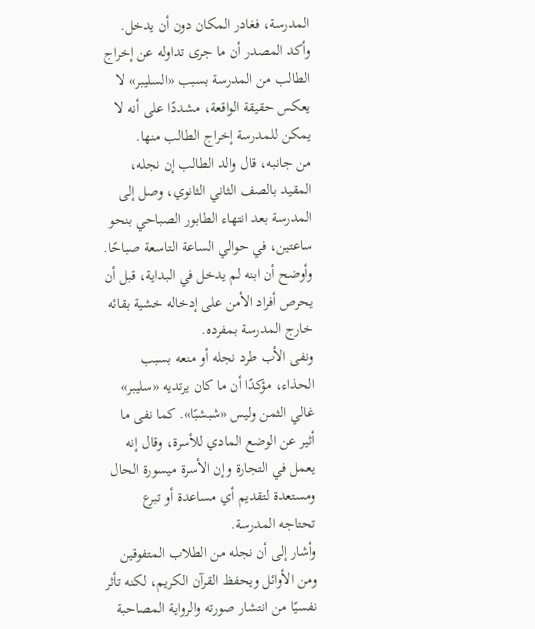المدرسة، فغادر المكان دون أن يدخل.
وأكد المصدر أن ما جرى تداوله عن إخراج الطالب من المدرسة بسبب «السليبر» لا يعكس حقيقة الواقعة، مشددًا على أنه لا يمكن للمدرسة إخراج الطالب منها.
من جانبه، قال والد الطالب إن نجله، المقيد بالصف الثاني الثانوي، وصل إلى المدرسة بعد انتهاء الطابور الصباحي بنحو ساعتين، في حوالي الساعة التاسعة صباحًا. وأوضح أن ابنه لم يدخل في البداية، قبل أن يحرص أفراد الأمن على إدخاله خشية بقائه خارج المدرسة بمفرده.
ونفى الأب طرد نجله أو منعه بسبب الحذاء، مؤكدًا أن ما كان يرتديه «سليبر» غالي الثمن وليس «شبشبًا». كما نفى ما أثير عن الوضع المادي للأسرة، وقال إنه يعمل في التجارة وإن الأسرة ميسورة الحال ومستعدة لتقديم أي مساعدة أو تبرع تحتاجه المدرسة.
وأشار إلى أن نجله من الطلاب المتفوقين ومن الأوائل ويحفظ القرآن الكريم، لكنه تأثر نفسيًا من انتشار صورته والرواية المصاحبة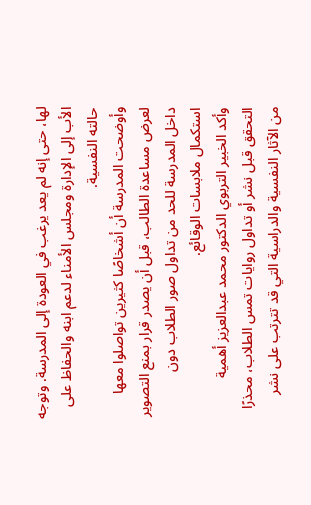لها، حتى إنه لم يعد يرغب في العودة إلى المدرسة. وتوجه الأب إلى الإدارة ومجلس الأمناء لدعم ابنه والحفاظ على حالته النفسية.
وأوضحت المدرسة أن أشخاصًا كثيرين تواصلوا معها لعرض مساعدة الطالب، قبل أن يصدر قرار بمنع التصوير داخل المدرسة للحد من تداول صور الطلاب دون استكمال ملابسات الوقائع.
وأكد الخبير التربوي الدكتور محمد عبدالعزيز أهمية التحقق قبل نشر أو تداول روايات تمس الطلاب، محذرًا من الآثار النفسية والدراسية التي قد تترتب على نشر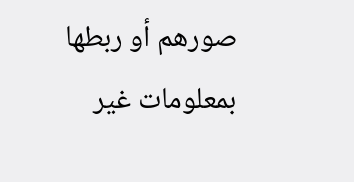صورهم أو ربطها بمعلومات غير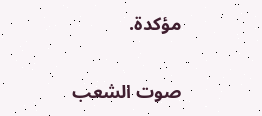مؤكدة.

صوت الشعب